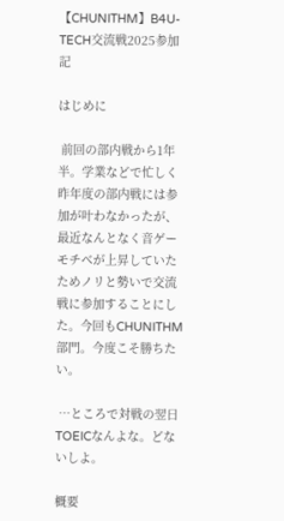【CHUNITHM】B4U-TECH交流戦2025参加記

はじめに

 前回の部内戦から1年半。学業などで忙しく昨年度の部内戦には参加が叶わなかったが、最近なんとなく音ゲーモチベが上昇していたためノリと勢いで交流戦に参加することにした。今回もCHUNITHM部門。今度こそ勝ちたい。

 …ところで対戦の翌日TOEICなんよな。どないしよ。

概要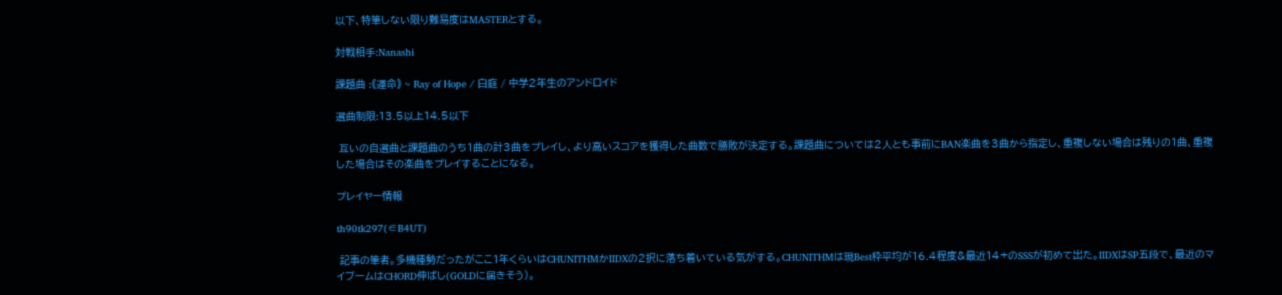以下、特筆しない限り難易度はMASTERとする。

対戦相手:Nanashi

課題曲 :《運命》 ~ Ray of Hope / 白庭 / 中学2年生のアンドロイド

選曲制限:13.5以上14.5以下

 互いの自選曲と課題曲のうち1曲の計3曲をプレイし、より高いスコアを獲得した曲数で勝敗が決定する。課題曲については2人とも事前にBAN楽曲を3曲から指定し、重複しない場合は残りの1曲、重複した場合はその楽曲をプレイすることになる。

プレイヤー情報

th90tk297(∈B4UT)

 記事の筆者。多機種勢だったがここ1年くらいはCHUNITHMかIIDXの2択に落ち着いている気がする。CHUNITHMは現Best枠平均が16.4程度&最近14+のSSSが初めて出た。IIDXはSP五段で、最近のマイブームはCHORD伸ばし(GOLDに届きそう)。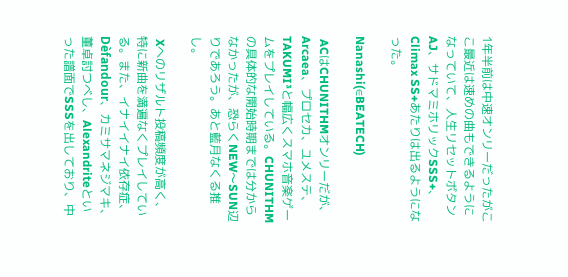1年半前は中速オンリーだったがここ最近は速めの曲もできるようになっていて、人生リセットボタンAJ、サドマミホリックSSS+、Climax SS+あたりは出るようになった。

Nanashi(∈BEATECH)

 ACはCHUNITHMオンリーだが、Arcaea、プロセカ、ユメステ、TAKUMI³と幅広くスマホ音楽ゲームをプレイしている。CHUNITHMの具体的な開始時期までは分からなかったが、恐らくNEW〜SUN辺りであろう。あと藍月なくる推し。

 Xへのリザルト投稿頻度が高く、特に新曲を満遍なくプレイしている。また、イナイイナイ依存症、Dèfandour、カミサマネジマキ、董卓討つべし、Alexandriteといった譜面でSSSを出しており、中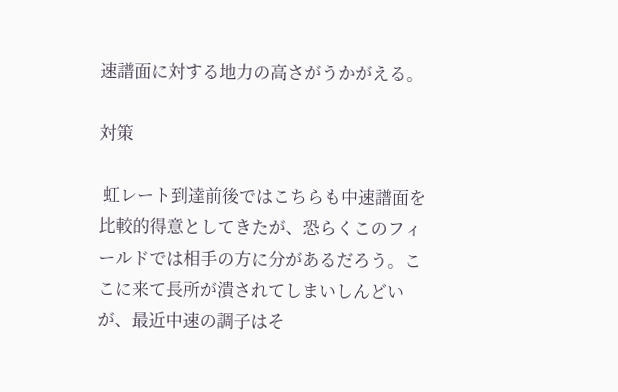速譜面に対する地力の高さがうかがえる。

対策

 虹レート到達前後ではこちらも中速譜面を比較的得意としてきたが、恐らくこのフィールドでは相手の方に分があるだろう。ここに来て長所が潰されてしまいしんどいが、最近中速の調子はそ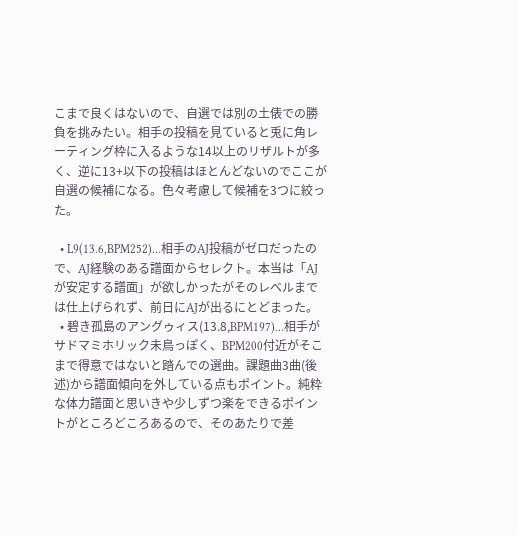こまで良くはないので、自選では別の土俵での勝負を挑みたい。相手の投稿を見ていると兎に角レーティング枠に入るような14以上のリザルトが多く、逆に13+以下の投稿はほとんどないのでここが自選の候補になる。色々考慮して候補を3つに絞った。

  • L9(13.6,BPM252)…相手のAJ投稿がゼロだったので、AJ経験のある譜面からセレクト。本当は「AJが安定する譜面」が欲しかったがそのレベルまでは仕上げられず、前日にAJが出るにとどまった。
  • 碧き孤島のアングゥィス(13.8,BPM197)…相手がサドマミホリック未鳥っぽく、BPM200付近がそこまで得意ではないと踏んでの選曲。課題曲3曲(後述)から譜面傾向を外している点もポイント。純粋な体力譜面と思いきや少しずつ楽をできるポイントがところどころあるので、そのあたりで差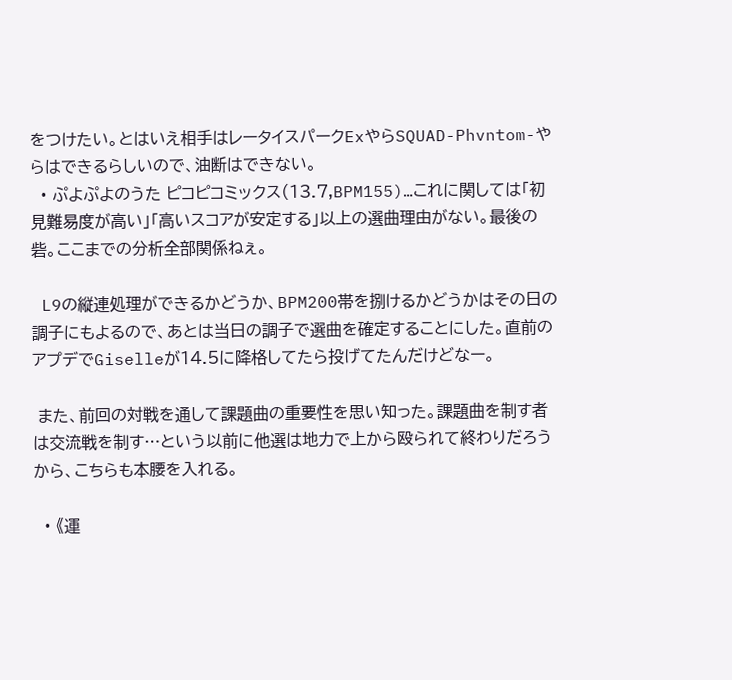をつけたい。とはいえ相手はレータイスパークExやらSQUAD-Phvntom-やらはできるらしいので、油断はできない。
  • ぷよぷよのうた ピコピコミックス(13.7,BPM155)…これに関しては「初見難易度が高い」「高いスコアが安定する」以上の選曲理由がない。最後の砦。ここまでの分析全部関係ねぇ。

 L9の縦連処理ができるかどうか、BPM200帯を捌けるかどうかはその日の調子にもよるので、あとは当日の調子で選曲を確定することにした。直前のアプデでGiselleが14.5に降格してたら投げてたんだけどなー。

 また、前回の対戦を通して課題曲の重要性を思い知った。課題曲を制す者は交流戦を制す…という以前に他選は地力で上から殴られて終わりだろうから、こちらも本腰を入れる。

  • 《運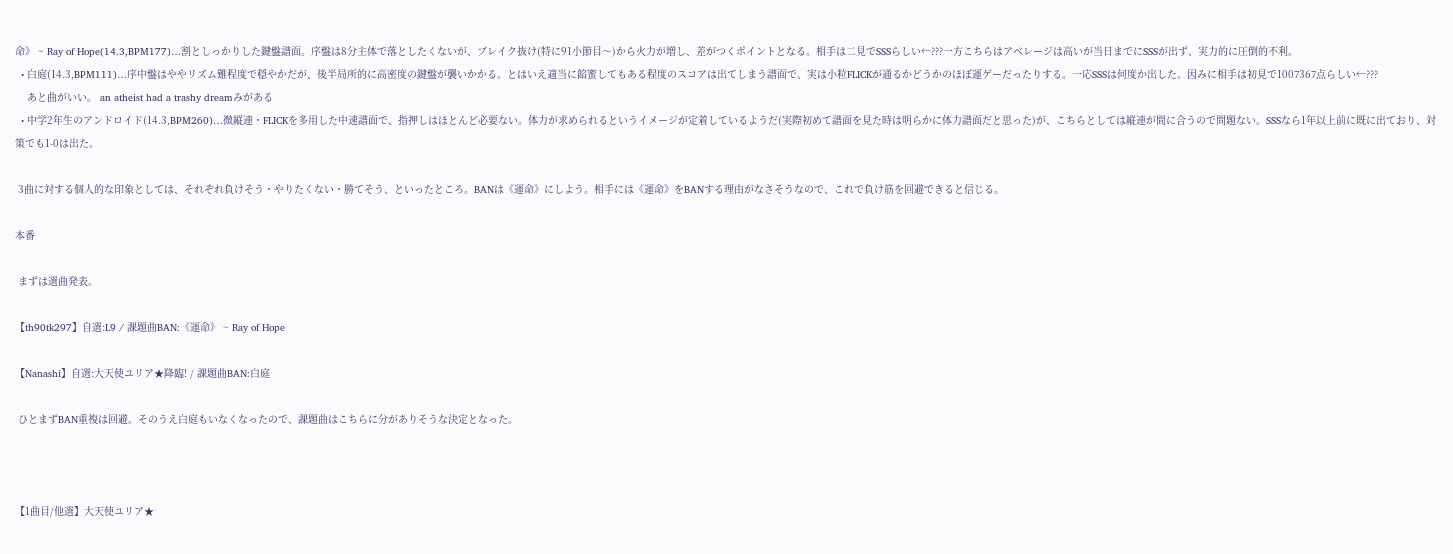命》 ~ Ray of Hope(14.3,BPM177)…割としっかりした鍵盤譜面。序盤は8分主体で落としたくないが、ブレイク抜け(特に91小節目〜)から火力が増し、差がつくポイントとなる。相手は二見でSSSらしい←???一方こちらはアベレージは高いが当日までにSSSが出ず、実力的に圧倒的不利。
  • 白庭(14.3,BPM111)…序中盤はややリズム難程度で穏やかだが、後半局所的に高密度の鍵盤が襲いかかる。とはいえ適当に餡蜜してもある程度のスコアは出てしまう譜面で、実は小粒FLICKが通るかどうかのほぼ運ゲーだったりする。一応SSSは何度か出した。因みに相手は初見で1007367点らしい←???
    あと曲がいい。 an atheist had a trashy dreamみがある
  • 中学2年生のアンドロイド(14.3,BPM260)…微縦連・FLICKを多用した中速譜面で、指押しはほとんど必要ない。体力が求められるというイメージが定着しているようだ(実際初めて譜面を見た時は明らかに体力譜面だと思った)が、こちらとしては縦連が間に合うので問題ない。SSSなら1年以上前に既に出ており、対策でも1-0は出た。

 3曲に対する個人的な印象としては、それぞれ負けそう・やりたくない・勝てそう、といったところ。BANは《運命》にしよう。相手には《運命》をBANする理由がなさそうなので、これで負け筋を回避できると信じる。

本番

 まずは選曲発表。

【th90tk297】自選:L9 / 課題曲BAN:《運命》 ~ Ray of Hope

【Nanashi】自選:大天使ユリア★降臨! / 課題曲BAN:白庭

 ひとまずBAN重複は回避。そのうえ白庭もいなくなったので、課題曲はこちらに分がありそうな決定となった。



【1曲目/他選】大天使ユリア★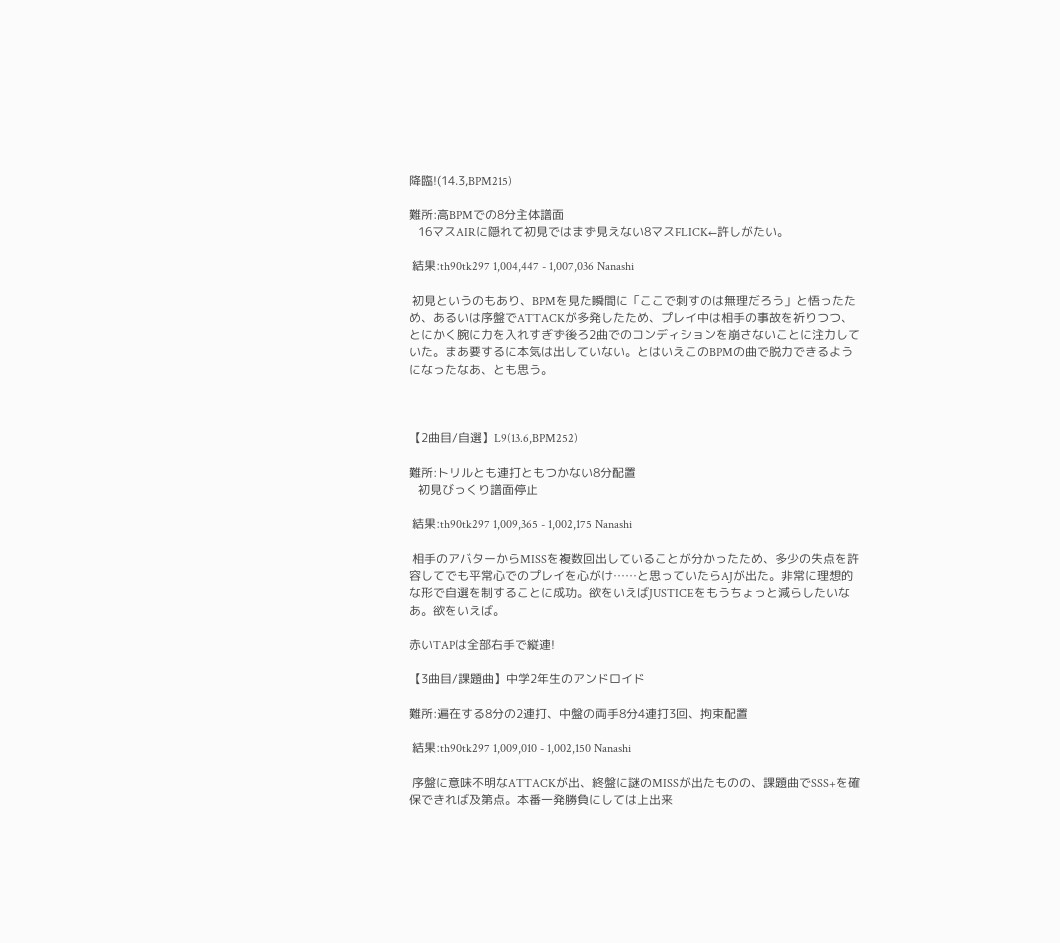降臨!(14.3,BPM215)

難所:高BPMでの8分主体譜面
   16マスAIRに隠れて初見ではまず見えない8マスFLICK←許しがたい。

 結果:th90tk297 1,004,447 - 1,007,036 Nanashi

 初見というのもあり、BPMを見た瞬間に「ここで刺すのは無理だろう」と悟ったため、あるいは序盤でATTACKが多発したため、プレイ中は相手の事故を祈りつつ、とにかく腕に力を入れすぎず後ろ2曲でのコンディションを崩さないことに注力していた。まあ要するに本気は出していない。とはいえこのBPMの曲で脱力できるようになったなあ、とも思う。



【2曲目/自選】L9(13.6,BPM252)

難所:トリルとも連打ともつかない8分配置
   初見びっくり譜面停止

 結果:th90tk297 1,009,365 - 1,002,175 Nanashi

 相手のアバターからMISSを複数回出していることが分かったため、多少の失点を許容してでも平常心でのプレイを心がけ……と思っていたらAJが出た。非常に理想的な形で自選を制することに成功。欲をいえばJUSTICEをもうちょっと減らしたいなあ。欲をいえば。

赤いTAPは全部右手で縦連!

【3曲目/課題曲】中学2年生のアンドロイド

難所:遍在する8分の2連打、中盤の両手8分4連打3回、拘束配置

 結果:th90tk297 1,009,010 - 1,002,150 Nanashi

 序盤に意味不明なATTACKが出、終盤に謎のMISSが出たものの、課題曲でSSS+を確保できれば及第点。本番一発勝負にしては上出来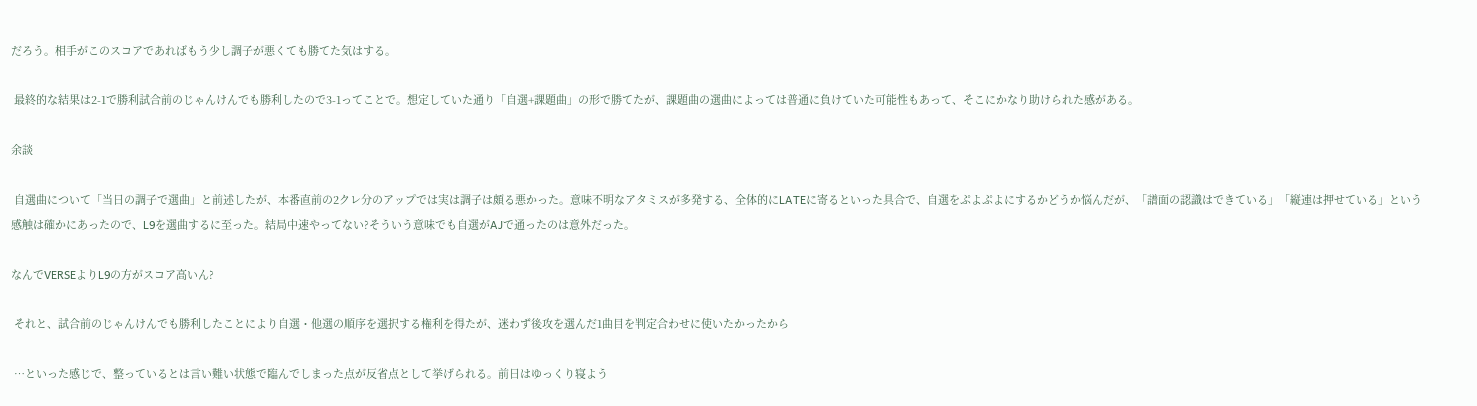だろう。相手がこのスコアであればもう少し調子が悪くても勝てた気はする。

 最終的な結果は2-1で勝利試合前のじゃんけんでも勝利したので3-1ってことで。想定していた通り「自選+課題曲」の形で勝てたが、課題曲の選曲によっては普通に負けていた可能性もあって、そこにかなり助けられた感がある。

余談

 自選曲について「当日の調子で選曲」と前述したが、本番直前の2クレ分のアップでは実は調子は頗る悪かった。意味不明なアタミスが多発する、全体的にLATEに寄るといった具合で、自選をぷよぷよにするかどうか悩んだが、「譜面の認識はできている」「縦連は押せている」という感触は確かにあったので、L9を選曲するに至った。結局中速やってない?そういう意味でも自選がAJで通ったのは意外だった。

なんでVERSEよりL9の方がスコア高いん?

 それと、試合前のじゃんけんでも勝利したことにより自選・他選の順序を選択する権利を得たが、迷わず後攻を選んだ1曲目を判定合わせに使いたかったから

 …といった感じで、整っているとは言い難い状態で臨んでしまった点が反省点として挙げられる。前日はゆっくり寝よう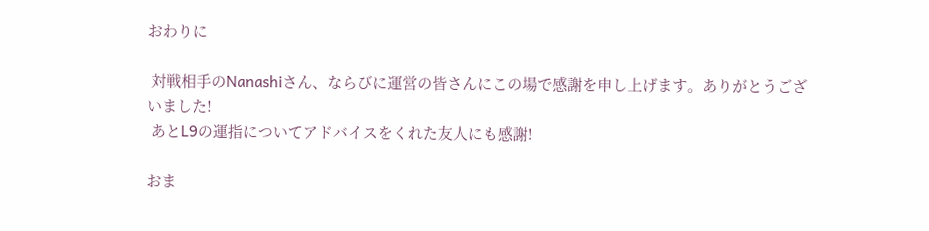おわりに

 対戦相手のNanashiさん、ならびに運営の皆さんにこの場で感謝を申し上げます。ありがとうございました!
 あとL9の運指についてアドバイスをくれた友人にも感謝!

おま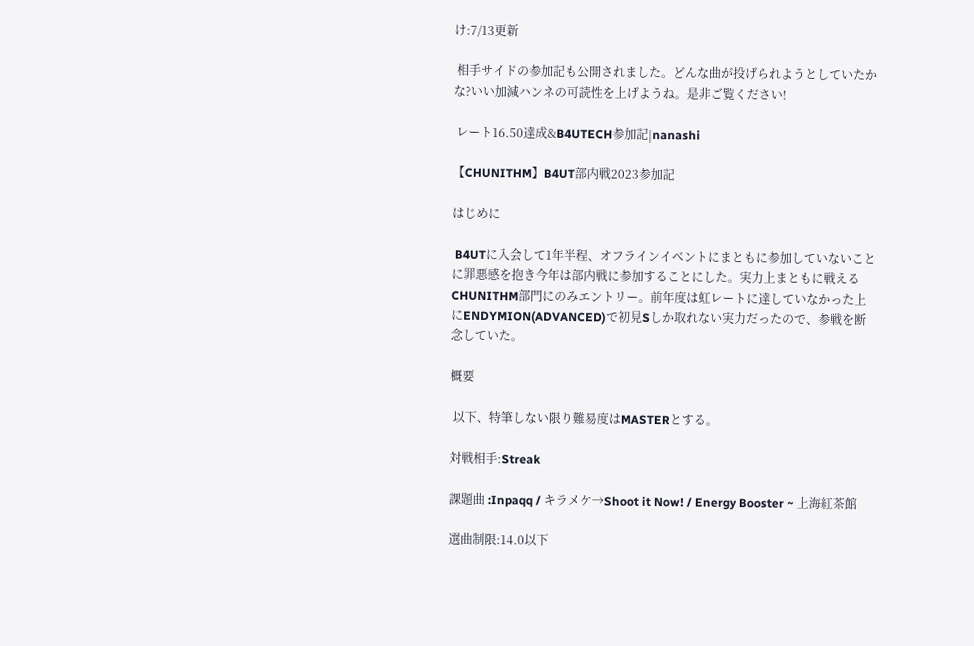け:7/13更新

 相手サイドの参加記も公開されました。どんな曲が投げられようとしていたかな?いい加減ハンネの可読性を上げようね。是非ご覧ください!

 レート16.50達成&B4UTECH参加記|nanashi

【CHUNITHM】B4UT部内戦2023参加記

はじめに

 B4UTに入会して1年半程、オフラインイベントにまともに参加していないことに罪悪感を抱き今年は部内戦に参加することにした。実力上まともに戦えるCHUNITHM部門にのみエントリー。前年度は虹レートに達していなかった上にENDYMION(ADVANCED)で初見Sしか取れない実力だったので、参戦を断念していた。

概要

 以下、特筆しない限り難易度はMASTERとする。

対戦相手:Streak

課題曲 :Inpaqq / キラメケ→Shoot it Now! / Energy Booster ~ 上海紅茶館

選曲制限:14.0以下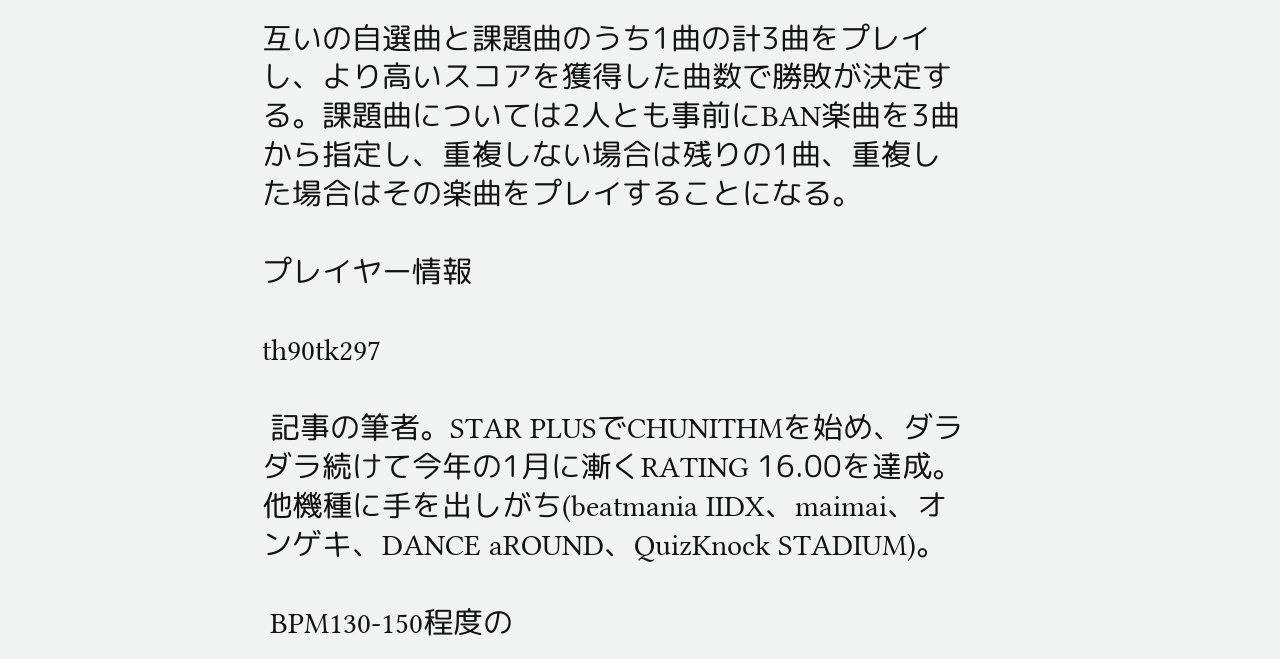互いの自選曲と課題曲のうち1曲の計3曲をプレイし、より高いスコアを獲得した曲数で勝敗が決定する。課題曲については2人とも事前にBAN楽曲を3曲から指定し、重複しない場合は残りの1曲、重複した場合はその楽曲をプレイすることになる。

プレイヤー情報

th90tk297

 記事の筆者。STAR PLUSでCHUNITHMを始め、ダラダラ続けて今年の1月に漸くRATING 16.00を達成。他機種に手を出しがち(beatmania IIDX、maimai、オンゲキ、DANCE aROUND、QuizKnock STADIUM)。

 BPM130-150程度の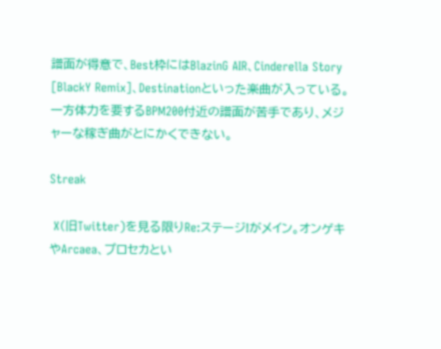譜面が得意で、Best枠にはBlazinG AIR、Cinderella Story [BlackY Remix]、Destinationといった楽曲が入っている。一方体力を要するBPM200付近の譜面が苦手であり、メジャーな稼ぎ曲がとにかくできない。

Streak

 X(旧Twitter)を見る限りRe:ステージ!がメイン。オンゲキやArcaea、プロセカとい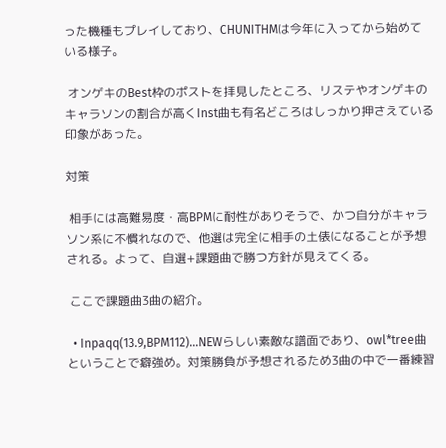った機種もプレイしており、CHUNITHMは今年に入ってから始めている様子。

 オンゲキのBest枠のポストを拝見したところ、リステやオンゲキのキャラソンの割合が高くInst曲も有名どころはしっかり押さえている印象があった。

対策

 相手には高難易度・高BPMに耐性がありそうで、かつ自分がキャラソン系に不慣れなので、他選は完全に相手の土俵になることが予想される。よって、自選+課題曲で勝つ方針が見えてくる。

 ここで課題曲3曲の紹介。

  • Inpaqq(13.9,BPM112)…NEWらしい素敵な譜面であり、owl*tree曲ということで癖強め。対策勝負が予想されるため3曲の中で一番練習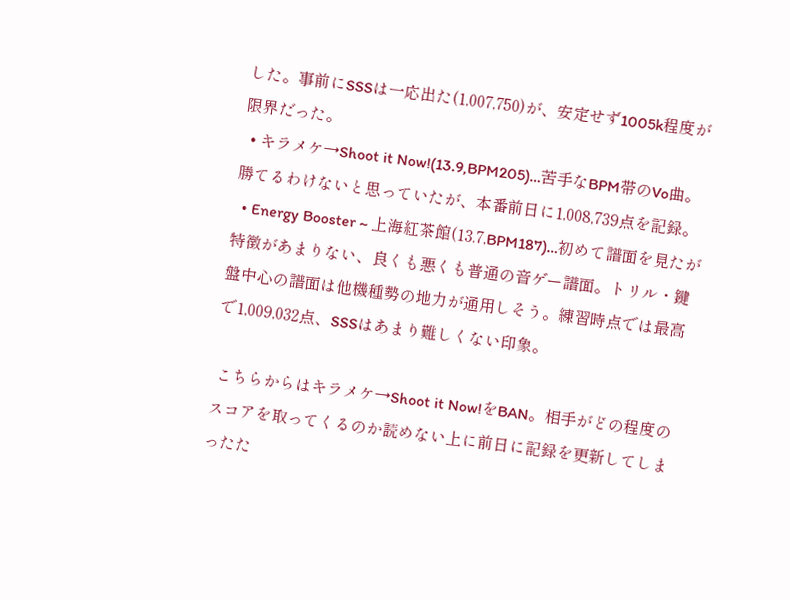した。事前にSSSは一応出た(1,007,750)が、安定せず1005k程度が限界だった。
  • キラメケ→Shoot it Now!(13.9,BPM205)…苦手なBPM帯のVo曲。勝てるわけないと思っていたが、本番前日に1,008,739点を記録。
  • Energy Booster ~ 上海紅茶館(13.7,BPM187)…初めて譜面を見たが特徴があまりない、良くも悪くも普通の音ゲー譜面。トリル・鍵盤中心の譜面は他機種勢の地力が通用しそう。練習時点では最高で1,009,032点、SSSはあまり難しくない印象。

 こちらからはキラメケ→Shoot it Now!をBAN。相手がどの程度のスコアを取ってくるのか読めない上に前日に記録を更新してしまったた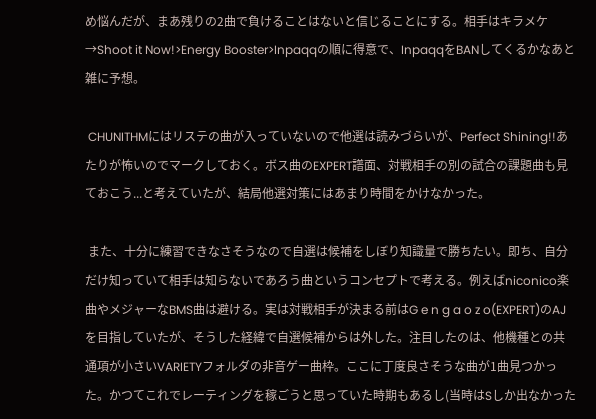め悩んだが、まあ残りの2曲で負けることはないと信じることにする。相手はキラメケ→Shoot it Now!>Energy Booster>Inpaqqの順に得意で、InpaqqをBANしてくるかなあと雑に予想。

 CHUNITHMにはリステの曲が入っていないので他選は読みづらいが、Perfect Shining!!あたりが怖いのでマークしておく。ボス曲のEXPERT譜面、対戦相手の別の試合の課題曲も見ておこう...と考えていたが、結局他選対策にはあまり時間をかけなかった。

 また、十分に練習できなさそうなので自選は候補をしぼり知識量で勝ちたい。即ち、自分だけ知っていて相手は知らないであろう曲というコンセプトで考える。例えばniconico楽曲やメジャーなBMS曲は避ける。実は対戦相手が決まる前はG e n g a o z o(EXPERT)のAJを目指していたが、そうした経緯で自選候補からは外した。注目したのは、他機種との共通項が小さいVARIETYフォルダの非音ゲー曲枠。ここに丁度良さそうな曲が1曲見つかった。かつてこれでレーティングを稼ごうと思っていた時期もあるし(当時はSしか出なかった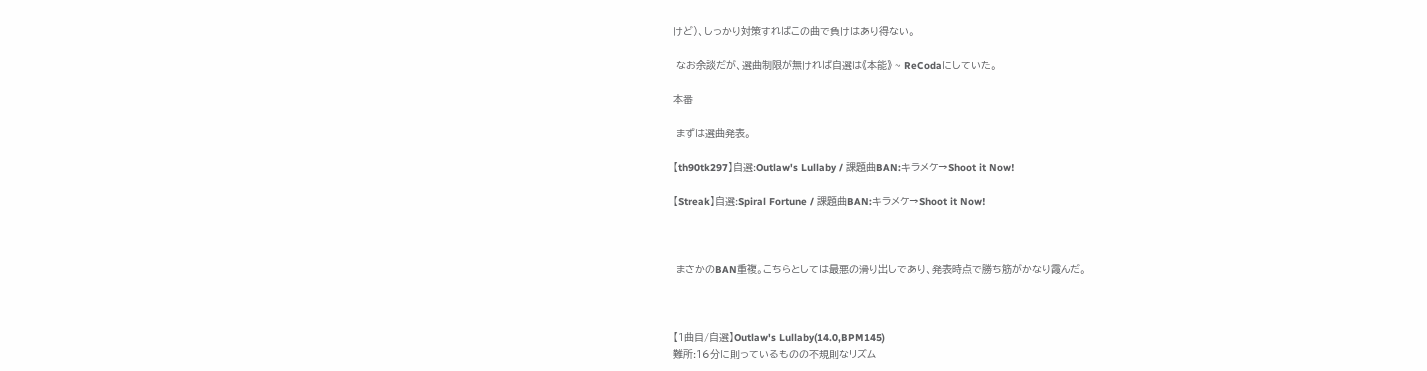けど)、しっかり対策すればこの曲で負けはあり得ない。

 なお余談だが、選曲制限が無ければ自選は《本能》 ~ ReCodaにしていた。

本番

 まずは選曲発表。

【th90tk297】自選:Outlaw's Lullaby / 課題曲BAN:キラメケ→Shoot it Now!

【Streak】自選:Spiral Fortune / 課題曲BAN:キラメケ→Shoot it Now!



 まさかのBAN重複。こちらとしては最悪の滑り出しであり、発表時点で勝ち筋がかなり霞んだ。



【1曲目/自選】Outlaw's Lullaby(14.0,BPM145)
難所:16分に則っているものの不規則なリズム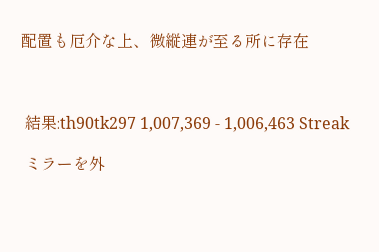配置も厄介な上、微縦連が至る所に存在



 結果:th90tk297 1,007,369 - 1,006,463 Streak

 ミラーを外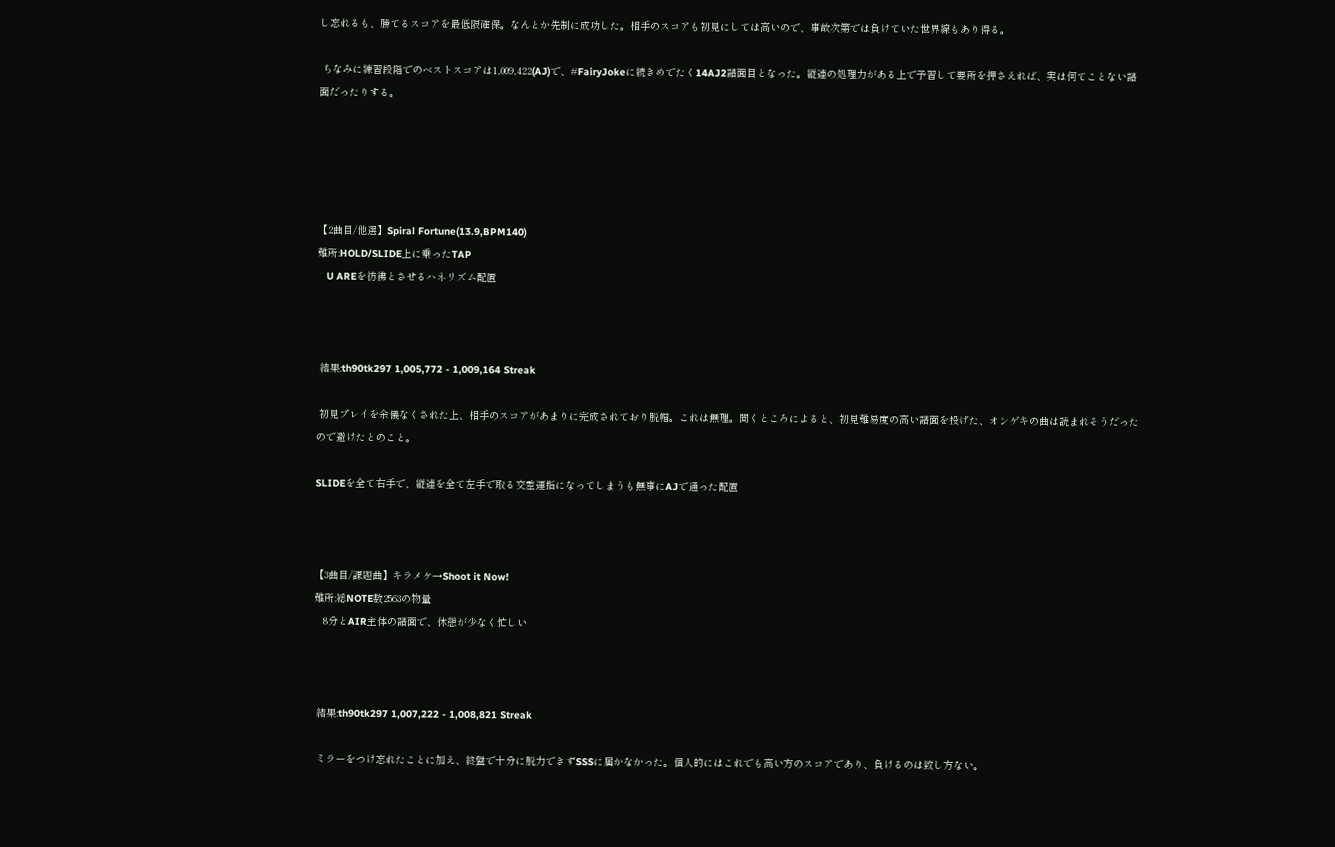し忘れるも、勝てるスコアを最低限確保。なんとか先制に成功した。相手のスコアも初見にしては高いので、事故次第では負けていた世界線もあり得る。

 ちなみに練習段階でのベストスコアは1,009,422(AJ)で、#FairyJokeに続きめでたく14AJ2譜面目となった。縦連の処理力がある上で予習して要所を押さえれば、実は何てことない譜面だったりする。





【2曲目/他選】Spiral Fortune(13.9,BPM140)
難所:HOLD/SLIDE上に乗ったTAP
   U AREを彷彿とさせるハネリズム配置



 結果:th90tk297 1,005,772 - 1,009,164 Streak

 初見プレイを余儀なくされた上、相手のスコアがあまりに完成されており脱帽。これは無理。聞くところによると、初見難易度の高い譜面を投げた、オンゲキの曲は読まれそうだったので避けたとのこと。

SLIDEを全て右手で、縦連を全て左手で取る交差運指になってしまうも無事にAJで通った配置



【3曲目/課題曲】キラメケ→Shoot it Now!
難所:総NOTE数2563の物量
   8分とAIR主体の譜面で、休憩が少なく忙しい



 結果:th90tk297 1,007,222 - 1,008,821 Streak

 ミラーをつけ忘れたことに加え、終盤で十分に脱力できずSSSに届かなかった。個人的にはこれでも高い方のスコアであり、負けるのは致し方ない。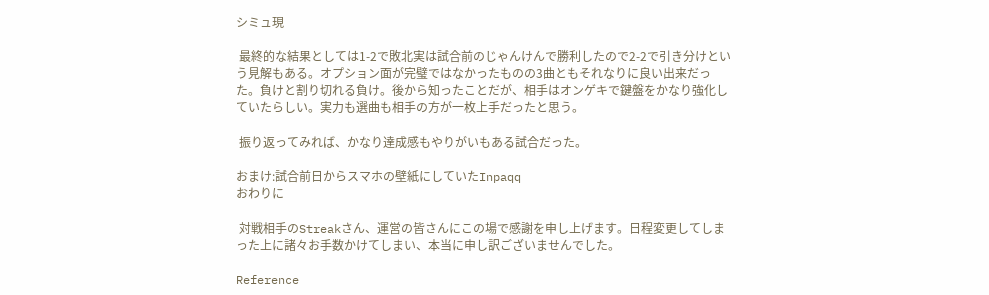シミュ現

 最終的な結果としては1-2で敗北実は試合前のじゃんけんで勝利したので2-2で引き分けという見解もある。オプション面が完璧ではなかったものの3曲ともそれなりに良い出来だった。負けと割り切れる負け。後から知ったことだが、相手はオンゲキで鍵盤をかなり強化していたらしい。実力も選曲も相手の方が一枚上手だったと思う。

 振り返ってみれば、かなり達成感もやりがいもある試合だった。

おまけ:試合前日からスマホの壁紙にしていたInpaqq
おわりに

 対戦相手のStreakさん、運営の皆さんにこの場で感謝を申し上げます。日程変更してしまった上に諸々お手数かけてしまい、本当に申し訳ございませんでした。

Reference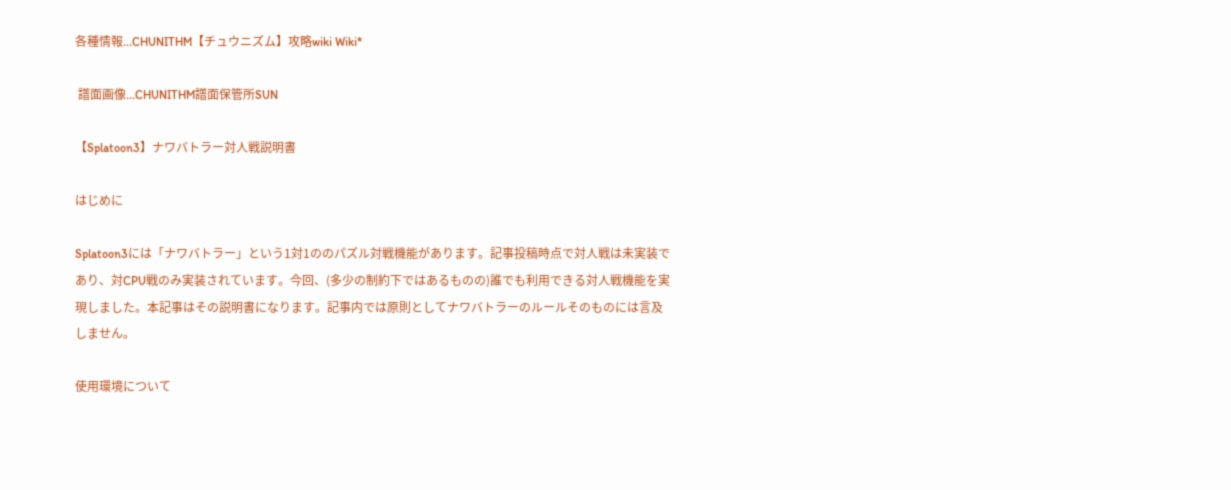各種情報...CHUNITHM【チュウニズム】攻略wiki Wiki*

 譜面画像...CHUNITHM譜面保管所SUN

【Splatoon3】ナワバトラー対人戦説明書

はじめに

Splatoon3には「ナワバトラー」という1対1ののパズル対戦機能があります。記事投稿時点で対人戦は未実装であり、対CPU戦のみ実装されています。今回、(多少の制約下ではあるものの)誰でも利用できる対人戦機能を実現しました。本記事はその説明書になります。記事内では原則としてナワバトラーのルールそのものには言及しません。

使用環境について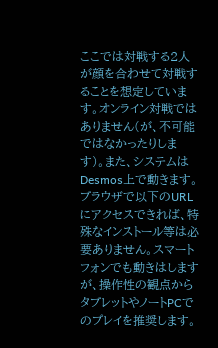ここでは対戦する2人が顔を合わせて対戦することを想定しています。オンライン対戦ではありません(が、不可能ではなかったりします)。また、システムはDesmos上で動きます。ブラウザで以下のURLにアクセスできれば、特殊なインストール等は必要ありません。スマートフォンでも動きはしますが、操作性の観点からタブレットやノートPCでのプレイを推奨します。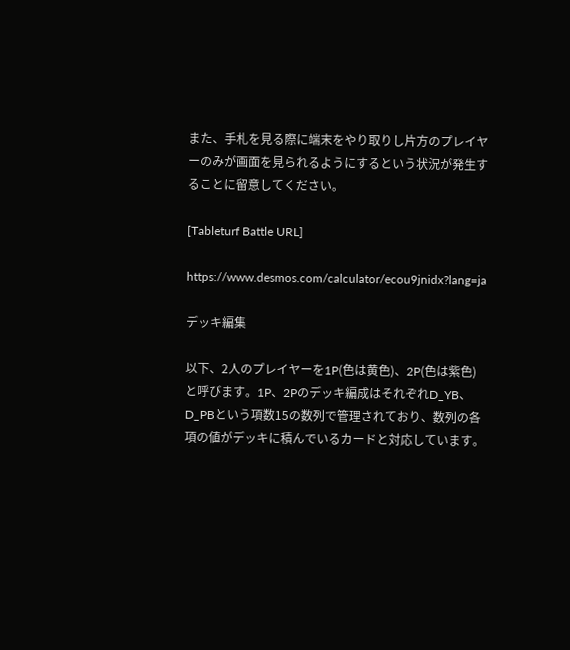また、手札を見る際に端末をやり取りし片方のプレイヤーのみが画面を見られるようにするという状況が発生することに留意してください。

[Tableturf Battle URL]

https://www.desmos.com/calculator/ecou9jnidx?lang=ja

デッキ編集

以下、2人のプレイヤーを1P(色は黄色)、2P(色は紫色)と呼びます。1P、2Pのデッキ編成はそれぞれD_YB、D_PBという項数15の数列で管理されており、数列の各項の値がデッキに積んでいるカードと対応しています。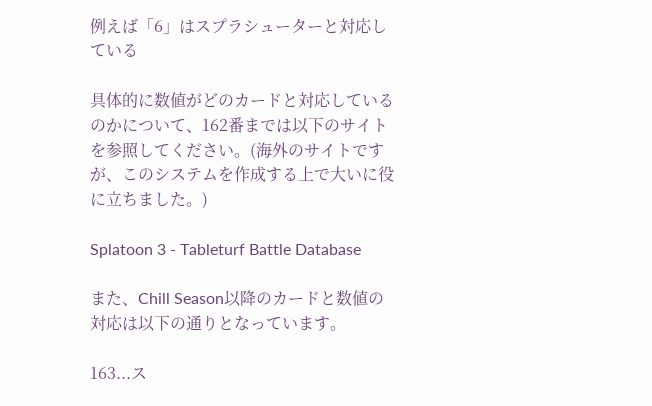例えば「6」はスプラシューターと対応している

具体的に数値がどのカードと対応しているのかについて、162番までは以下のサイトを参照してください。(海外のサイトですが、このシステムを作成する上で大いに役に立ちました。)

Splatoon 3 - Tableturf Battle Database

また、Chill Season以降のカードと数値の対応は以下の通りとなっています。

163...ス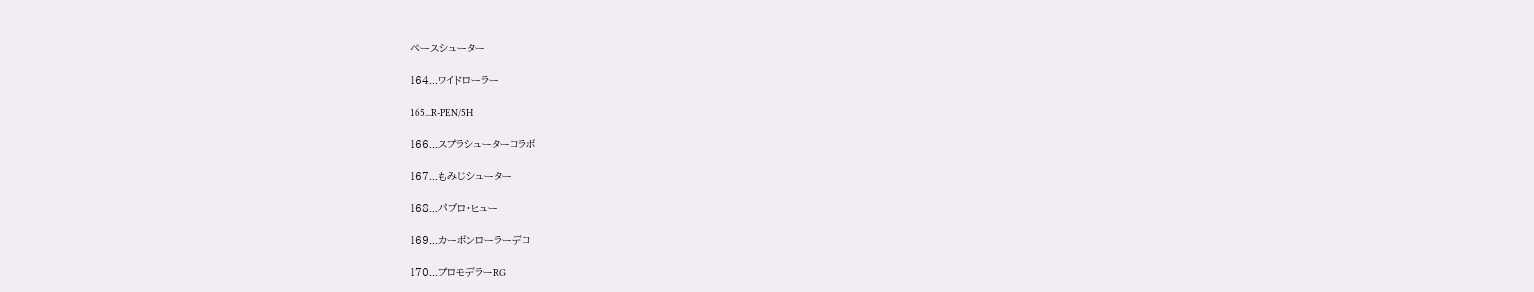ペースシューター

164...ワイドローラー

165...R-PEN/5H

166...スプラシューターコラボ

167...もみじシューター

168...パブロ・ヒュー

169...カーボンローラーデコ

170...プロモデラーRG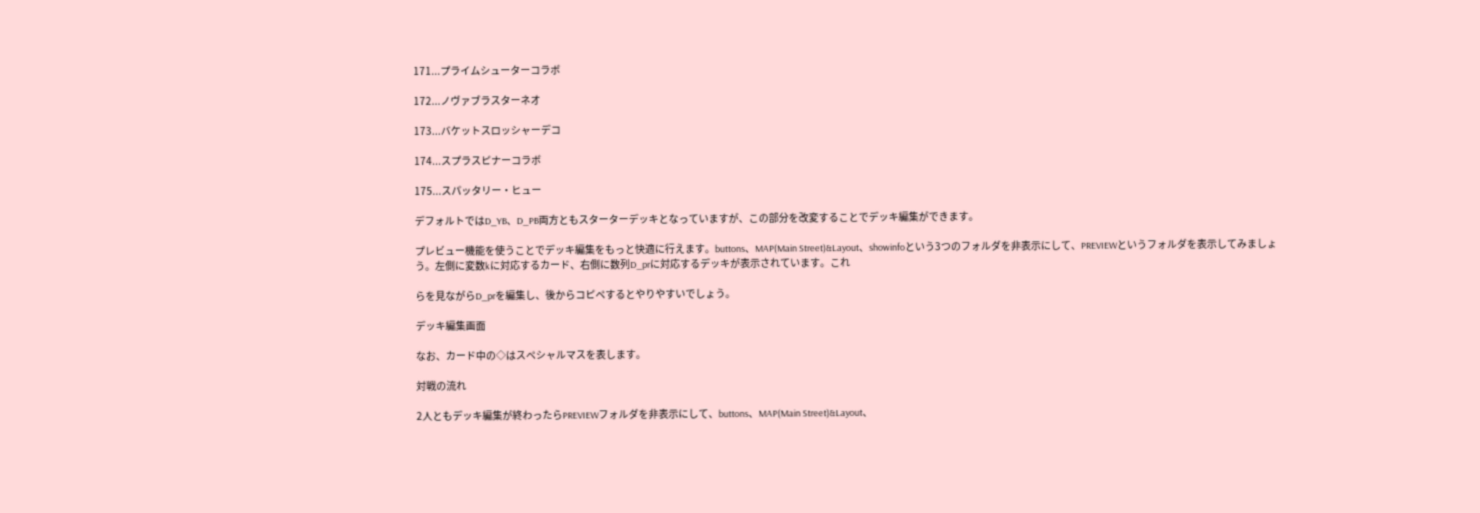171...プライムシューターコラボ

172...ノヴァブラスターネオ

173...バケットスロッシャーデコ

174...スプラスピナーコラボ

175...スパッタリー・ヒュー

デフォルトではD_YB、D_PB両方ともスターターデッキとなっていますが、この部分を改変することでデッキ編集ができます。

プレビュー機能を使うことでデッキ編集をもっと快適に行えます。buttons、MAP(Main Street)&Layout、showinfoという3つのフォルダを非表示にして、PREVIEWというフォルダを表示してみましょう。左側に変数kに対応するカード、右側に数列D_prに対応するデッキが表示されています。これ

らを見ながらD_prを編集し、後からコピペするとやりやすいでしょう。

デッキ編集画面

なお、カード中の◇はスペシャルマスを表します。

対戦の流れ

2人ともデッキ編集が終わったらPREVIEWフォルダを非表示にして、buttons、MAP(Main Street)&Layout、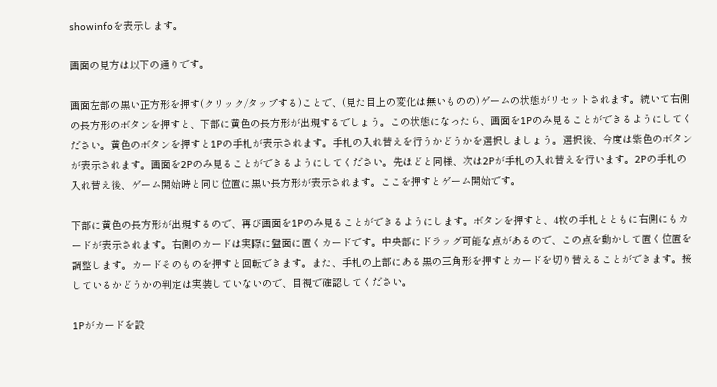showinfoを表示します。

画面の見方は以下の通りです。

画面左部の黒い正方形を押す(クリック/タップする)ことで、(見た目上の変化は無いものの)ゲームの状態がリセットされます。続いて右側の長方形のボタンを押すと、下部に黄色の長方形が出現するでしょう。この状態になったら、画面を1Pのみ見ることができるようにしてください。黄色のボタンを押すと1Pの手札が表示されます。手札の入れ替えを行うかどうかを選択しましょう。選択後、今度は紫色のボタンが表示されます。画面を2Pのみ見ることができるようにしてください。先ほどと同様、次は2Pが手札の入れ替えを行います。2Pの手札の入れ替え後、ゲーム開始時と同じ位置に黒い長方形が表示されます。ここを押すとゲーム開始です。

下部に黄色の長方形が出現するので、再び画面を1Pのみ見ることができるようにします。ボタンを押すと、4枚の手札とともに右側にもカードが表示されます。右側のカードは実際に盤面に置くカードです。中央部にドラッグ可能な点があるので、この点を動かして置く位置を調整します。カードそのものを押すと回転できます。また、手札の上部にある黒の三角形を押すとカードを切り替えることができます。接しているかどうかの判定は実装していないので、目視で確認してください。

1Pがカードを設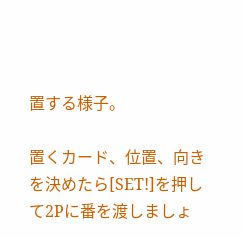置する様子。

置くカード、位置、向きを決めたら[SET!]を押して2Pに番を渡しましょ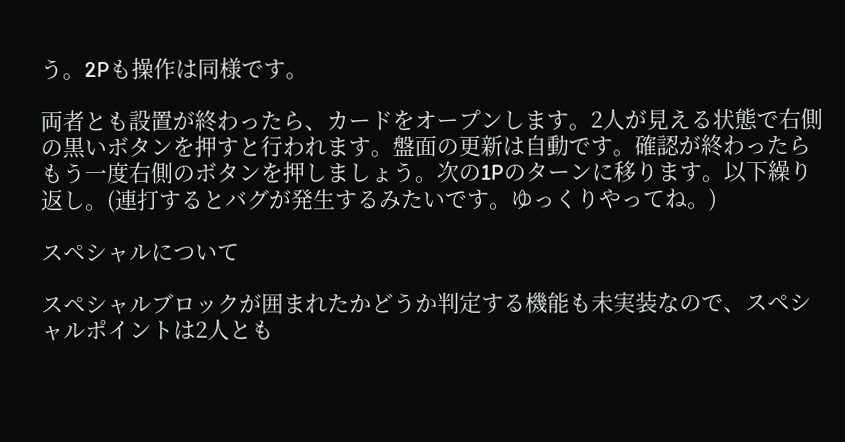う。2Pも操作は同様です。

両者とも設置が終わったら、カードをオープンします。2人が見える状態で右側の黒いボタンを押すと行われます。盤面の更新は自動です。確認が終わったらもう一度右側のボタンを押しましょう。次の1Pのターンに移ります。以下繰り返し。(連打するとバグが発生するみたいです。ゆっくりやってね。)

スペシャルについて

スペシャルブロックが囲まれたかどうか判定する機能も未実装なので、スペシャルポイントは2人とも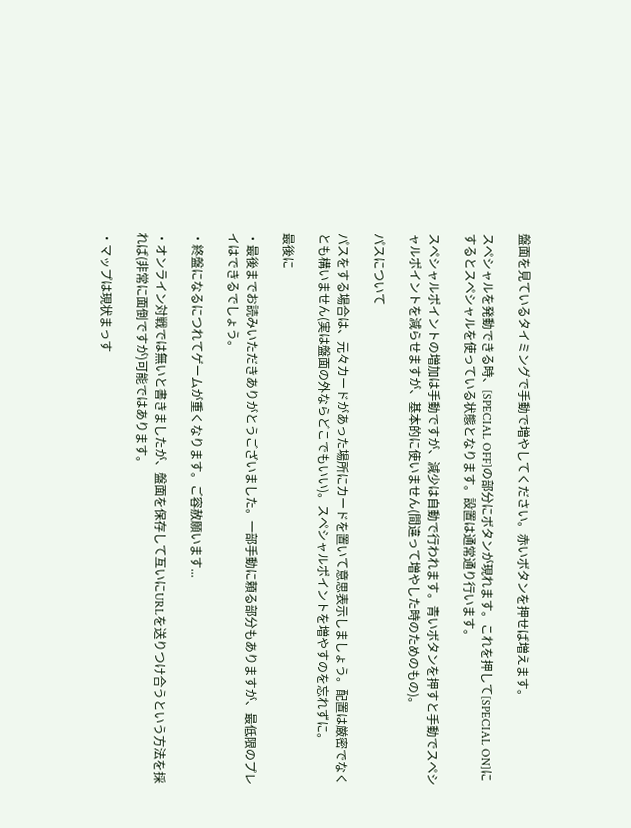盤面を見ているタイミングで手動で増やしてください。赤いボタンを押せば増えます。

スペシャルを発動できる時、[SPECIAL OFF]の部分にボタンが現れます。これを押して[SPECIAL ON]にするとスペシャルを使っている状態となります。設置は通常通り行います。

スペシャルポイントの増加は手動ですが、減少は自動で行われます。青いボタンを押すと手動でスペシャルポイントを減らせますが、基本的に使いません(間違って増やした時のためのもの)。

パスについて

パスをする場合は、元々カードがあった場所にカードを置いて意思表示しましょう。配置は厳密でなくとも構いません(実は盤面の外ならどこでもいい)。スペシャルポイントを増やすのを忘れずに。

最後に

・最後までお読みいただきありがとうございました。一部手動に頼る部分もありますが、最低限のプレイはできるでしょう。

・終盤になるにつれてゲームが重くなります。ご容赦願います...

・オンライン対戦では無いと書きましたが、盤面を保存して互いにURLを送りつけ合うという方法を採れば(非常に面倒ですが)可能ではあります。

・マップは現状まっす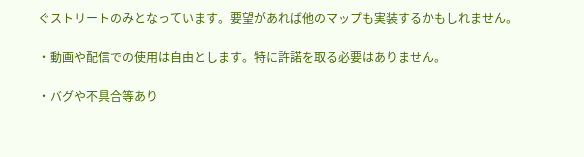ぐストリートのみとなっています。要望があれば他のマップも実装するかもしれません。

・動画や配信での使用は自由とします。特に許諾を取る必要はありません。

・バグや不具合等あり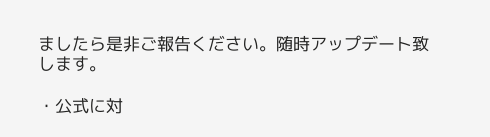ましたら是非ご報告ください。随時アップデート致します。

・公式に対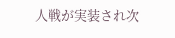人戦が実装され次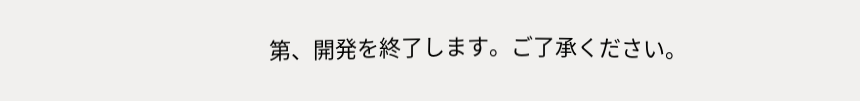第、開発を終了します。ご了承ください。